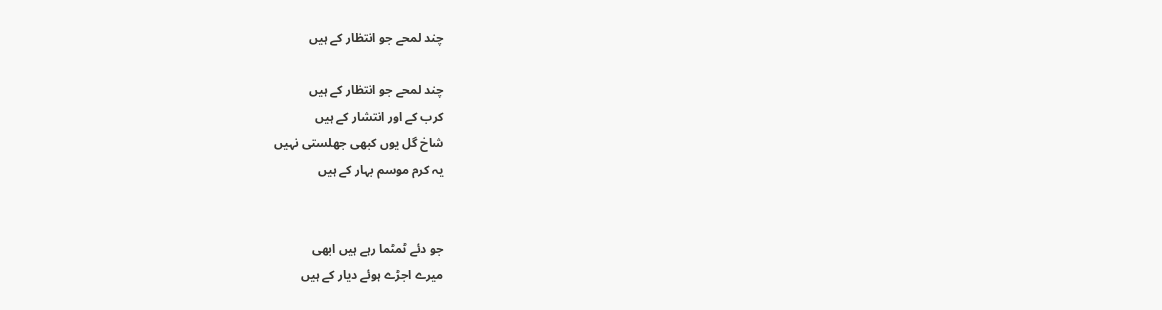چند لمحے جو انتظار کے ہیں

چند لمحے جو انتظار کے ہیں
کرب کے اور انتشار کے ہیں
شاخ گل یوں کبھی جھلستی نہیں
یہ کرم موسم بہار کے ہیں


جو دئے ٹمٹما رہے ہیں ابھی
میرے اجڑے ہوئے دیار کے ہیں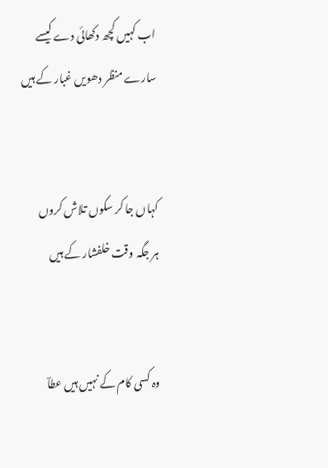اب کہیں کچھ دکھائی دے کیسے
سارے منظر دھویں غبار کے ہیں


کہاں جا کر سکوں تلاش کروں
ہر جگہ وقت خلفشار کے ہیں


وہ کسی کام کے نہیں ہیں عطاؔ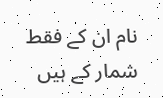نام ان کے فقط شمار کے ہیں